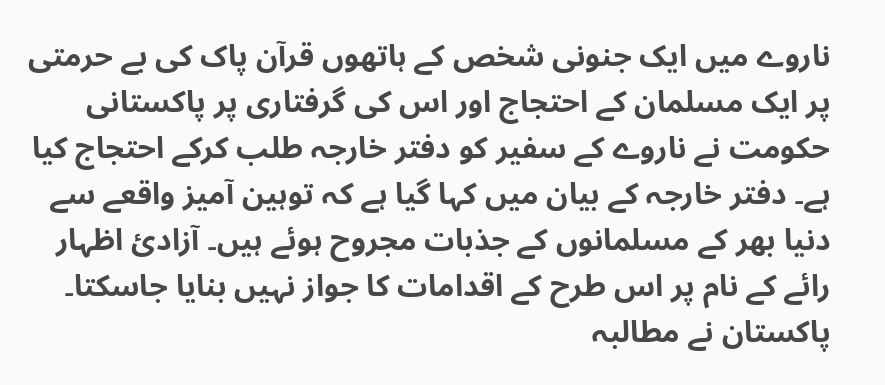ناروے میں ایک جنونی شخص کے ہاتھوں قرآن پاک کی بے حرمتی پر ایک مسلمان کے احتجاج اور اس کی گرفتاری پر پاکستانی حکومت نے ناروے کے سفیر کو دفتر خارجہ طلب کرکے احتجاج کیا ہے۔ دفتر خارجہ کے بیان میں کہا گیا ہے کہ توہین آمیز واقعے سے دنیا بھر کے مسلمانوں کے جذبات مجروح ہوئے ہیں۔ آزادیٔ اظہار رائے کے نام پر اس طرح کے اقدامات کا جواز نہیں بنایا جاسکتا۔ پاکستان نے مطالبہ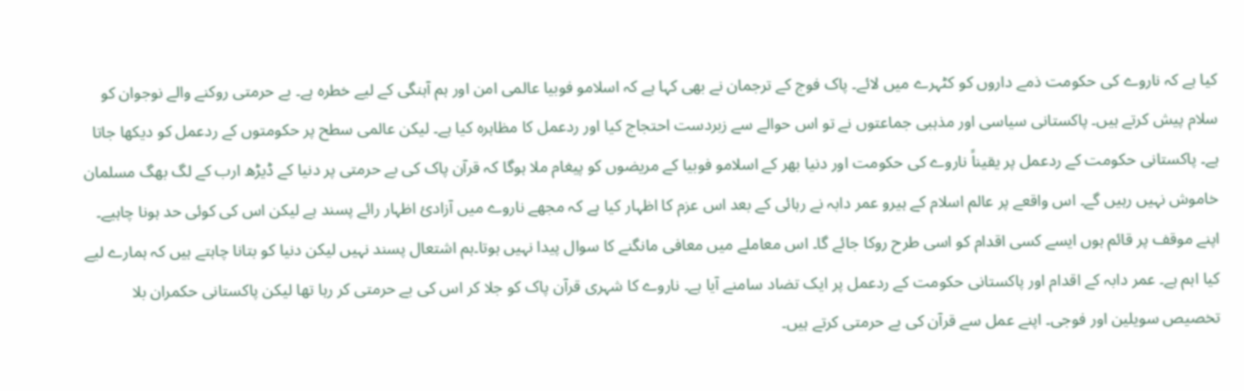کیا ہے کہ ناروے کی حکومت ذمے داروں کو کٹہرے میں لائے۔ پاک فوج کے ترجمان نے بھی کہا ہے کہ اسلامو فوبیا عالمی امن اور ہم آہنگی کے لیے خطرہ ہے۔ بے حرمتی روکنے والے نوجوان کو سلام پیش کرتے ہیں۔ پاکستانی سیاسی اور مذہبی جماعتوں نے تو اس حوالے سے زبردست احتجاج کیا اور ردعمل کا مظاہرہ کیا ہے۔ لیکن عالمی سطح پر حکومتوں کے ردعمل کو دیکھا جاتا ہے۔ پاکستانی حکومت کے ردعمل پر یقیناً ناروے کی حکومت اور دنیا بھر کے اسلامو فوبیا کے مریضوں کو پیغام ملا ہوگا کہ قرآن پاک کی بے حرمتی پر دنیا کے ڈیڑھ ارب کے لگ بھگ مسلمان خاموش نہیں رہیں گے۔ اس واقعے پر عالم اسلام کے ہیرو عمر دابہ نے رہائی کے بعد اس عزم کا اظہار کیا ہے کہ مجھے ناروے میں آزادیٔ اظہار رائے پسند ہے لیکن اس کی کوئی حد ہونا چاہیے۔ اپنے موقف پر قائم ہوں ایسے کسی اقدام کو اسی طرح روکا جائے گا۔ اس معاملے میں معافی مانگنے کا سوال پیدا نہیں ہوتا۔ہم اشتعال پسند نہیں لیکن دنیا کو بتانا چاہتے ہیں کہ ہمارے لیے کیا اہم ہے۔ عمر دابہ کے اقدام اور پاکستانی حکومت کے ردعمل پر ایک تضاد سامنے آیا ہے۔ ناروے کا شہری قرآن پاک کو جلا کر اس کی بے حرمتی کر رہا تھا لیکن پاکستانی حکمران بلا تخصیص سویلین اور فوجی۔ اپنے عمل سے قرآن کی بے حرمتی کرتے ہیں۔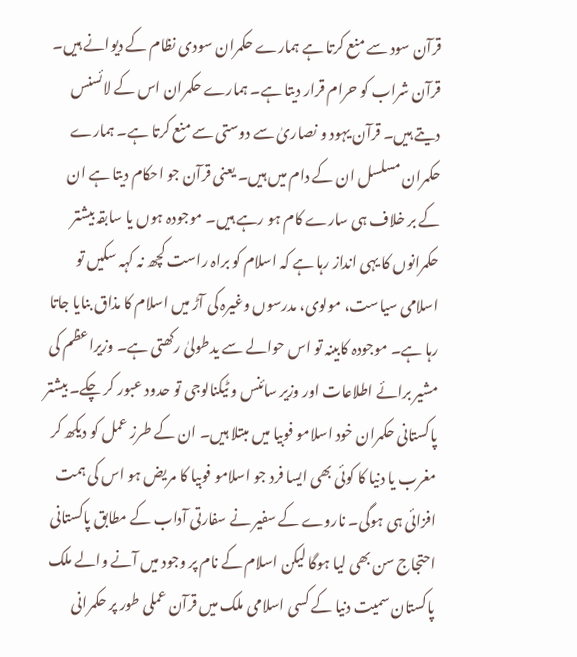قرآن سود سے منع کرتا ہے ہمارے حکمران سودی نظام کے دیوانے ہیں۔ قرآن شراب کو حرام قرار دیتا ہے۔ ہمارے حکمران اس کے لائسنس دیتے ہیں۔ قرآن یہود و نصاریٰ سے دوستی سے منع کرتا ہے۔ ہمارے حکمران مسلسل ان کے دام میں ہیں۔ یعنی قرآن جو احکام دیتا ہے ان کے بر خلاف ہی سارے کام ہو رہے ہیں۔ موجودہ ہوں یا سابقہ بیشتر حکمرانوں کا یہی انداز رہا ہے کہ اسلام کو براہ راست کچھ نہ کہہ سکیں تو اسلامی سیاست، مولوی، مدرسوں وغیرہ کی آڑ میں اسلام کا مذاق بنایا جاتا رہا ہے۔ موجودہ کابینہ تو اس حوالے سے یدطولیٰ رکھتی ہے۔ وزیراعظم کی مشیر برائے اطلاعات اور وزیر سائنس و ٹیکنالوجی تو حدود عبور کر چکے۔ بیشتر پاکستانی حکمران خود اسلامو فوبیا میں مبتلا ہیں۔ ان کے طرز عمل کو دیکھ کر مغرب یا دنیا کا کوئی بھی ایسا فرد جو اسلامو فوبیا کا مریض ہو اس کی ہمت افزائی ہی ہوگی۔ ناروے کے سفیر نے سفارتی آداب کے مطابق پاکستانی احتجاج سن بھی لیا ہوگا لیکن اسلام کے نام پر وجود میں آنے والے ملک پاکستان سمیت دنیا کے کسی اسلامی ملک میں قرآن عملی طور پر حکمرانی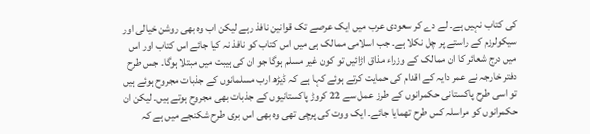کی کتاب نہیں ہے۔ لے دے کر سعودی عرب میں ایک عرصے تک قوانین نافذ رہے لیکن اب وہ بھی روشن خیالی اور سیکولرزم کے راستے پر چل نکلا ہے۔ جب اسلامی ممالک ہی میں اس کتاب کو نافذ نہ کیا جائے اس کتاب اور اس میں درج شعائر کا ان ممالک کے وزراء مذاق اڑائیں تو کون غیر مسلم ہوگا جو ان کی ہیبت میں مبتلا ہوگا۔ جس طرح دفتر خارجہ نے عمر دایہ کے اقدام کی حمایت کرتے ہوئے کہا ہے کہ ڈیڑھ ارب مسلمانوں کے جذبات مجروح ہوئے ہیں تو اسی طرح پاکستانی حکمرانوں کے طرز عمل سے 22 کروڑ پاکستانیوں کے جذبات بھی مجروح ہوتے ہیں۔ لیکن ان حکمرانوں کو مراسلہ کس طرح تھمایا جائے۔ ایک ووت کی پرچی تھی وہ بھی اس بری طرح شکنجے میں ہے کہ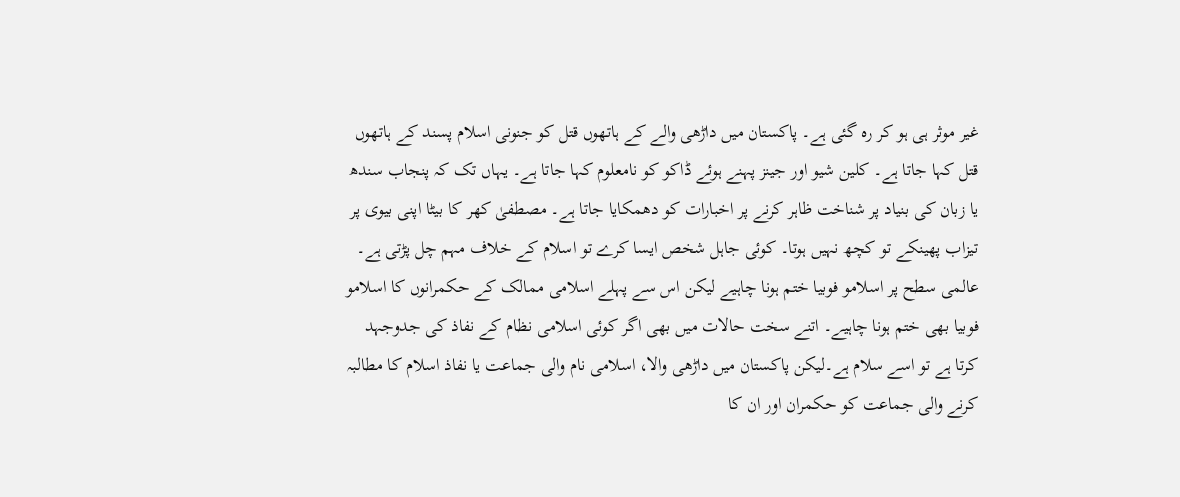غیر موثر ہی ہو کر رہ گئی ہے۔ پاکستان میں داڑھی والے کے ہاتھوں قتل کو جنونی اسلام پسند کے ہاتھوں قتل کہا جاتا ہے۔ کلین شیو اور جینز پہنے ہوئے ڈاکو کو نامعلوم کہا جاتا ہے۔ یہاں تک کہ پنجاب سندھ یا زبان کی بنیاد پر شناخت ظاہر کرنے پر اخبارات کو دھمکایا جاتا ہے۔ مصطفیٰ کھر کا بیٹا اپنی بیوی پر تیزاب پھینکے تو کچھ نہیں ہوتا۔ کوئی جاہل شخص ایسا کرے تو اسلام کے خلاف مہم چل پڑتی ہے۔ عالمی سطح پر اسلامو فوبیا ختم ہونا چاہیے لیکن اس سے پہلے اسلامی ممالک کے حکمرانوں کا اسلامو فوبیا بھی ختم ہونا چاہیے۔ اتنے سخت حالات میں بھی اگر کوئی اسلامی نظام کے نفاذ کی جدوجہد کرتا ہے تو اسے سلام ہے۔لیکن پاکستان میں داڑھی والا، اسلامی نام والی جماعت یا نفاذ اسلام کا مطالبہ کرنے والی جماعت کو حکمران اور ان کا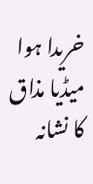خریدا ہوا میڈیا مذاق کا نشانہ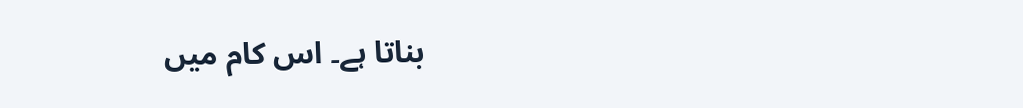بناتا ہے۔ اس کام میں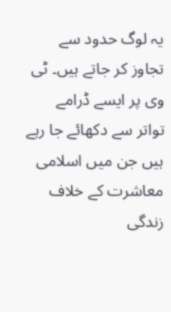یہ لوگ حدود سے تجاوز کر جاتے ہیں۔ ٹی وی پر ایسے ڈرامے تواتر سے دکھائے جا رہے ہیں جن میں اسلامی معاشرت کے خلاف زندگی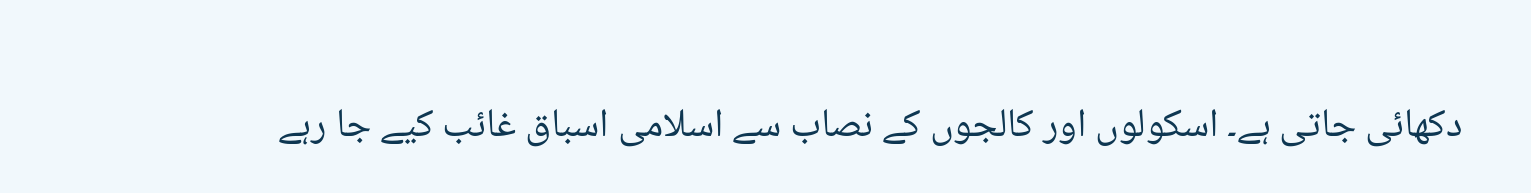دکھائی جاتی ہے۔ اسکولوں اور کالجوں کے نصاب سے اسلامی اسباق غائب کیے جا رہے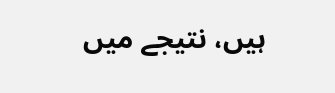ہیں، نتیجے میں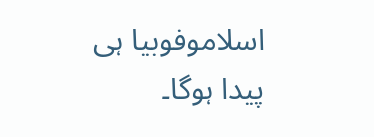اسلاموفوبیا ہی پیدا ہوگا۔